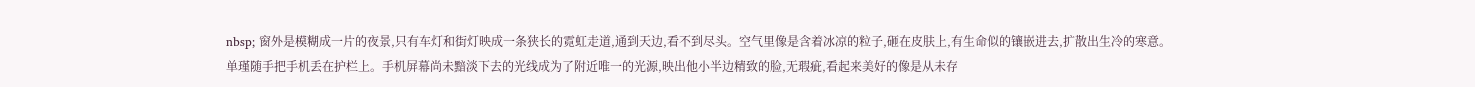nbsp; 窗外是模糊成一片的夜景,只有车灯和街灯映成一条狭长的霓虹走道,通到天边,看不到尽头。空气里像是含着冰凉的粒子,砸在皮肤上,有生命似的镶嵌进去,扩散出生冷的寒意。
单瑾随手把手机丢在护栏上。手机屏幕尚未黯淡下去的光线成为了附近唯一的光源,映出他小半边精致的脸,无瑕疵,看起来美好的像是从未存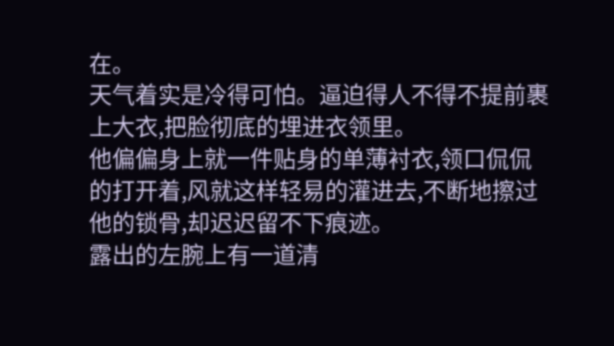在。
天气着实是冷得可怕。逼迫得人不得不提前裹上大衣,把脸彻底的埋进衣领里。
他偏偏身上就一件贴身的单薄衬衣,领口侃侃的打开着,风就这样轻易的灌进去,不断地擦过他的锁骨,却迟迟留不下痕迹。
露出的左腕上有一道清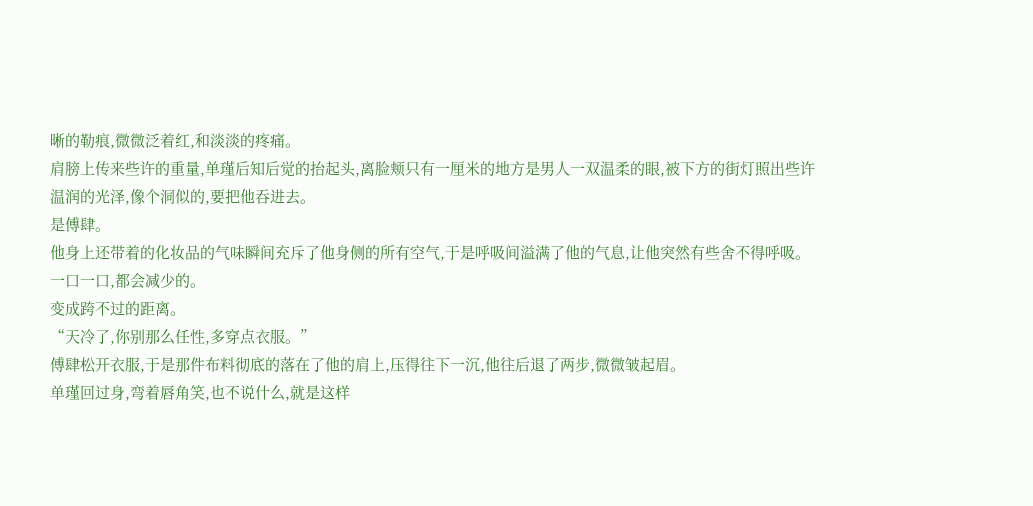晰的勒痕,微微泛着红,和淡淡的疼痛。
肩膀上传来些许的重量,单瑾后知后觉的抬起头,离脸颊只有一厘米的地方是男人一双温柔的眼,被下方的街灯照出些许温润的光泽,像个洞似的,要把他吞进去。
是傅肆。
他身上还带着的化妆品的气味瞬间充斥了他身侧的所有空气,于是呼吸间溢满了他的气息,让他突然有些舍不得呼吸。
一口一口,都会减少的。
变成跨不过的距离。
“天冷了,你别那么任性,多穿点衣服。”
傅肆松开衣服,于是那件布料彻底的落在了他的肩上,压得往下一沉,他往后退了两步,微微皱起眉。
单瑾回过身,弯着唇角笑,也不说什么,就是这样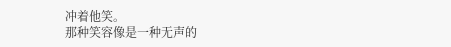冲着他笑。
那种笑容像是一种无声的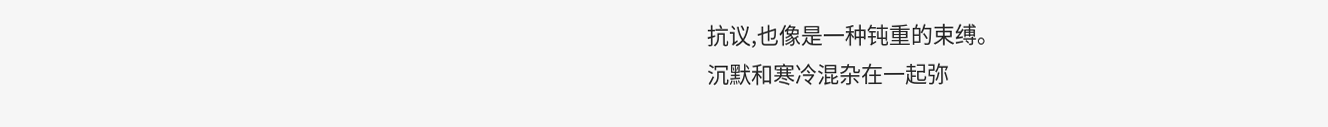抗议,也像是一种钝重的束缚。
沉默和寒冷混杂在一起弥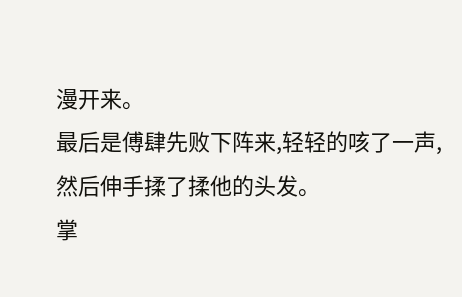漫开来。
最后是傅肆先败下阵来,轻轻的咳了一声,然后伸手揉了揉他的头发。
掌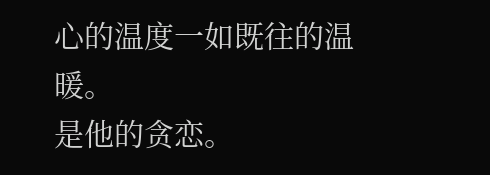心的温度一如既往的温暖。
是他的贪恋。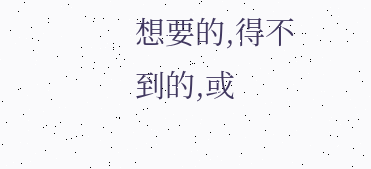想要的,得不到的,或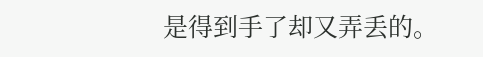是得到手了却又弄丢的。